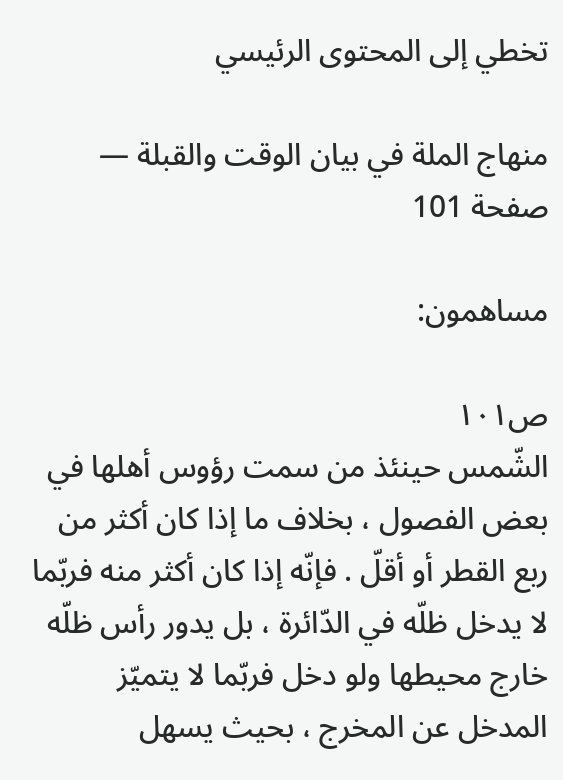تخطي إلى المحتوى الرئيسي

منهاج الملة في بيان الوقت والقبلة — صفحة 101

مساهمون:

ص١٠١
الشّمس حينئذ من سمت رؤوس أهلها في بعض الفصول ، بخلاف ما إذا كان أكثر من ربع القطر أو أقلّ . فإنّه إذا كان أكثر منه فربّما لا يدخل ظلّه في الدّائرة ، بل يدور رأس ظلّه خارج محيطها ولو دخل فربّما لا يتميّز المدخل عن المخرج ، بحيث يسهل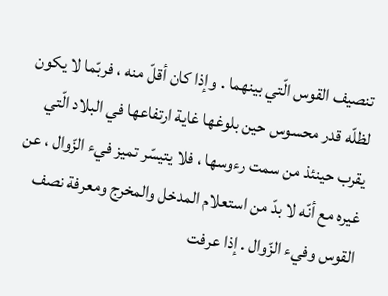تنصيف القوس الّتي بينهما . وإذا كان أقلّ منه ، فربّما لا يكون لظلّه قدر محسوس حين بلوغها غاية ارتفاعها في البلاد الّتي يقرب حينئذ من سمت رءوسها ، فلا يتيسّر تميز فيء الزّوال ، عن غيره مع أنّه لا بدّ من استعلام المدخل والمخرج ومعرفة نصف القوس وفيء الزّوال . إذا عرفت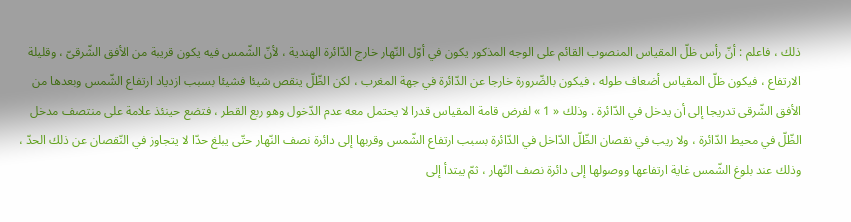ذلك ، فاعلم : أنّ رأس ظلّ المقياس المنصوب القائم على الوجه المذكور يكون في أوّل النّهار خارج الدّائرة الهندية ، لأنّ الشّمس فيه يكون قريبة من الأفق الشّرقىّ ، وقليلة الارتفاع ، فيكون ظلّ المقياس أضعاف طوله ، فيكون بالضّرورة خارجا عن الدّائرة في جهة المغرب ، لكن الظّلّ ينقص شيئا فشيئا بسبب ازدياد ارتفاع الشّمس وبعدها من الأفق الشّرقى تدريجا إلى أن يدخل في الدّائرة . وذلك « 1 » لفرض قامة المقياس قدرا لا يحتمل معه عدم الدّخول وهو ربع القطر ، فتضع حينئذ علامة على منتصف مدخل الظّلّ في محيط الدّائرة ، ولا ريب في نقصان الظّلّ الدّاخل في الدّائرة بسبب ارتفاع الشّمس وقربها إلى دائرة نصف النّهار حتّى يبلغ حدّا لا يتجاوز في النّقصان عن ذلك الحدّ ، وذلك عند بلوغ الشّمس غاية ارتفاعها ووصولها إلى دائرة نصف النّهار ، ثمّ يبتدأ إلى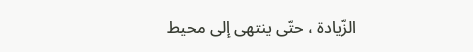الزّيادة ، حتّى ينتهى إلى محيط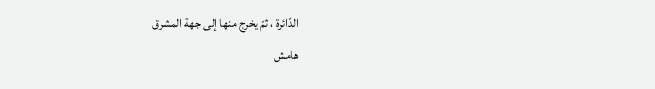الدّائرة ، ثمّ يخرج منها إلى جهة المشرق
هامش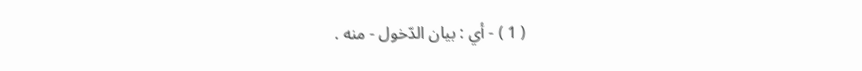( 1 ) - أي : بيان الدّخول - منه .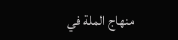منهاج الملة في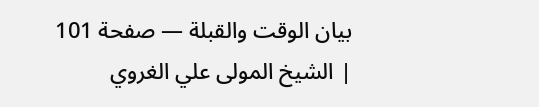بيان الوقت والقبلة — صفحة 101 | الشيخ المولى علي الغروي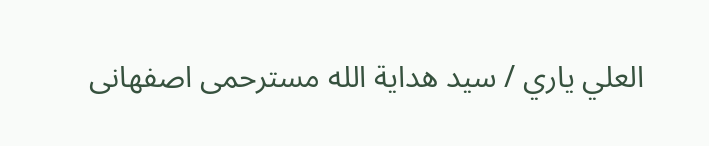العلي ياري / سيد هداية الله مسترحمى اصفهانى